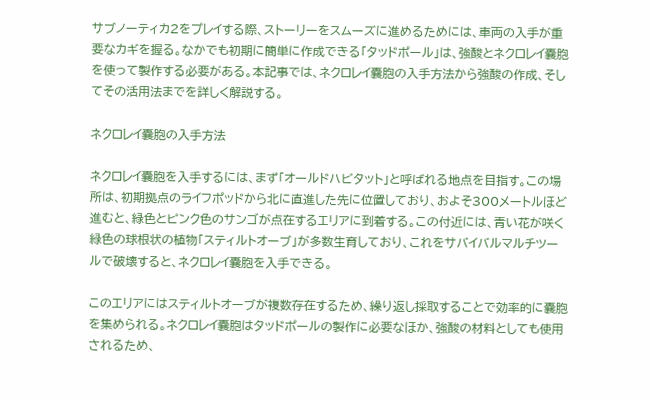サブノーティカ2をプレイする際、ストーリーをスムーズに進めるためには、車両の入手が重要なカギを握る。なかでも初期に簡単に作成できる「タッドポール」は、強酸とネクロレイ嚢胞を使って製作する必要がある。本記事では、ネクロレイ嚢胞の入手方法から強酸の作成、そしてその活用法までを詳しく解説する。

ネクロレイ嚢胞の入手方法

ネクロレイ嚢胞を入手するには、まず「オールドハビタット」と呼ばれる地点を目指す。この場所は、初期拠点のライフポッドから北に直進した先に位置しており、およそ300メートルほど進むと、緑色とピンク色のサンゴが点在するエリアに到着する。この付近には、青い花が咲く緑色の球根状の植物「スティルトオーブ」が多数生育しており、これをサバイバルマルチツールで破壊すると、ネクロレイ嚢胞を入手できる。

このエリアにはスティルトオーブが複数存在するため、繰り返し採取することで効率的に嚢胞を集められる。ネクロレイ嚢胞はタッドポールの製作に必要なほか、強酸の材料としても使用されるため、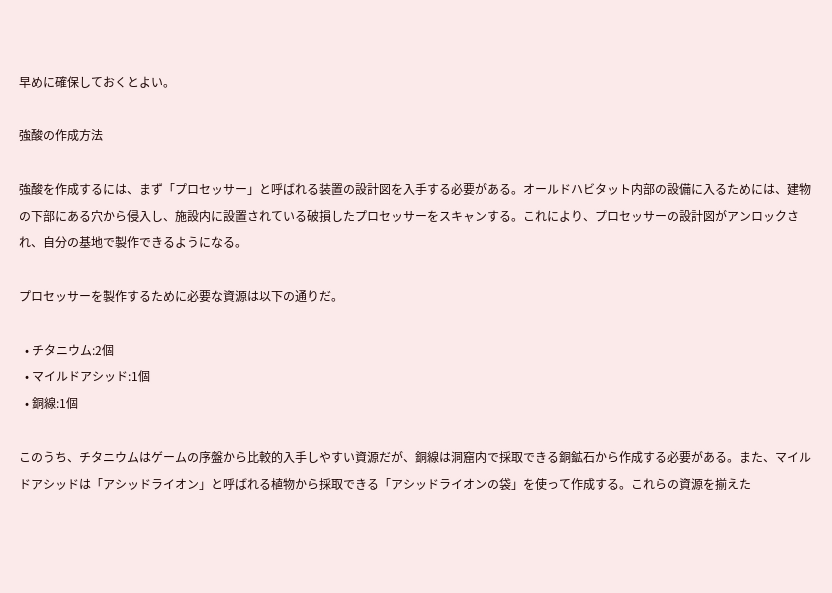早めに確保しておくとよい。

強酸の作成方法

強酸を作成するには、まず「プロセッサー」と呼ばれる装置の設計図を入手する必要がある。オールドハビタット内部の設備に入るためには、建物の下部にある穴から侵入し、施設内に設置されている破損したプロセッサーをスキャンする。これにより、プロセッサーの設計図がアンロックされ、自分の基地で製作できるようになる。

プロセッサーを製作するために必要な資源は以下の通りだ。

  • チタニウム:2個
  • マイルドアシッド:1個
  • 銅線:1個

このうち、チタニウムはゲームの序盤から比較的入手しやすい資源だが、銅線は洞窟内で採取できる銅鉱石から作成する必要がある。また、マイルドアシッドは「アシッドライオン」と呼ばれる植物から採取できる「アシッドライオンの袋」を使って作成する。これらの資源を揃えた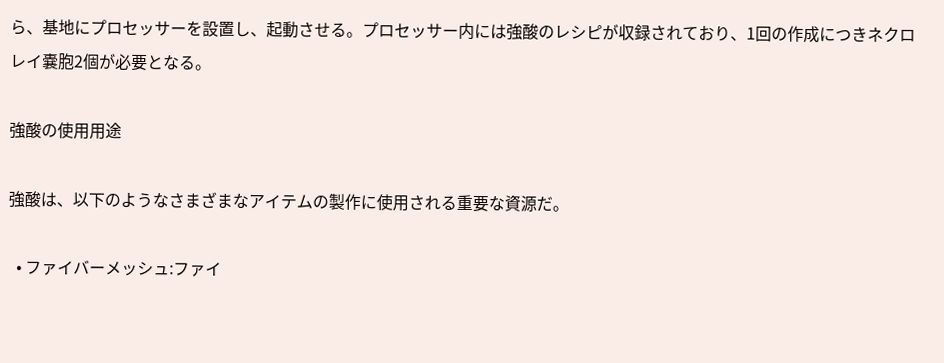ら、基地にプロセッサーを設置し、起動させる。プロセッサー内には強酸のレシピが収録されており、1回の作成につきネクロレイ嚢胞2個が必要となる。

強酸の使用用途

強酸は、以下のようなさまざまなアイテムの製作に使用される重要な資源だ。

  • ファイバーメッシュ:ファイ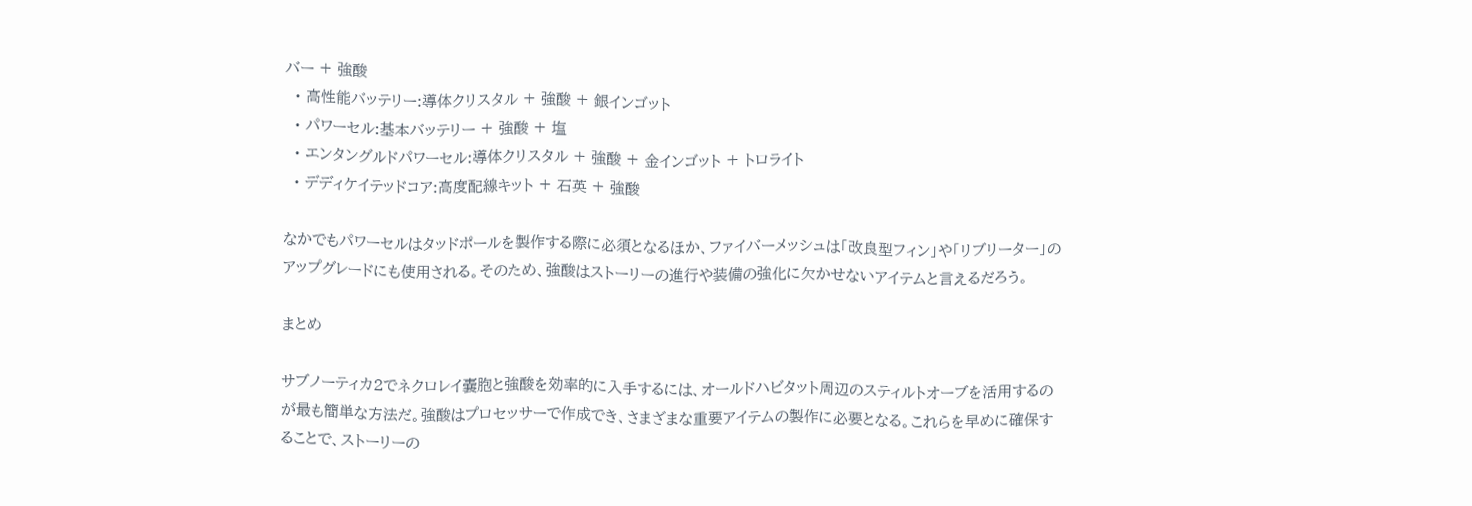バー + 強酸
  • 高性能バッテリー:導体クリスタル + 強酸 + 銀インゴット
  • パワーセル:基本バッテリー + 強酸 + 塩
  • エンタングルドパワーセル:導体クリスタル + 強酸 + 金インゴット + トロライト
  • デディケイテッドコア:高度配線キット + 石英 + 強酸

なかでもパワーセルはタッドポールを製作する際に必須となるほか、ファイバーメッシュは「改良型フィン」や「リブリーター」のアップグレードにも使用される。そのため、強酸はストーリーの進行や装備の強化に欠かせないアイテムと言えるだろう。

まとめ

サブノーティカ2でネクロレイ嚢胞と強酸を効率的に入手するには、オールドハビタット周辺のスティルトオーブを活用するのが最も簡単な方法だ。強酸はプロセッサーで作成でき、さまざまな重要アイテムの製作に必要となる。これらを早めに確保することで、ストーリーの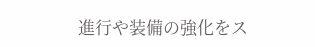進行や装備の強化をス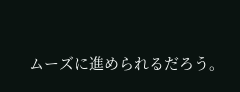ムーズに進められるだろう。